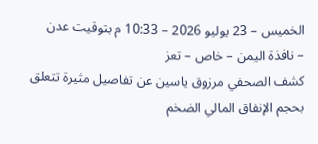الخميس – 23 يوليو 2026 – 10:33 م بتوقيت عدن
– نافذة اليمن – خاص – تعز
كشف الصحفي مرزوق ياسين عن تفاصيل مثيرة تتعلق بحجم الإنفاق المالي الضخم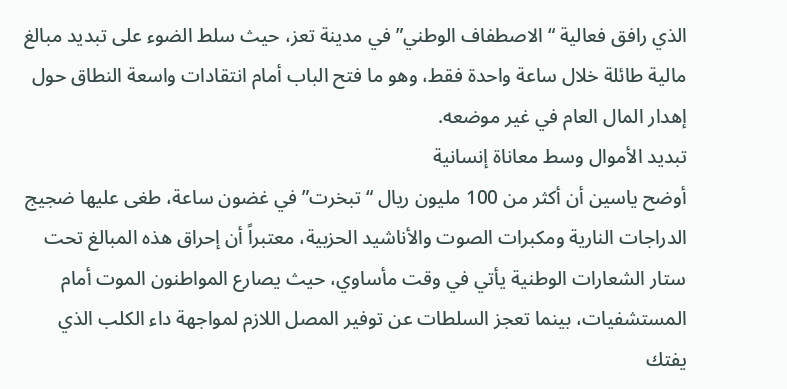الذي رافق فعالية “الاصطفاف الوطني” في مدينة تعز، حيث سلط الضوء على تبديد مبالغ مالية طائلة خلال ساعة واحدة فقط، وهو ما فتح الباب أمام انتقادات واسعة النطاق حول إهدار المال العام في غير موضعه.
تبديد الأموال وسط معاناة إنسانية
أوضح ياسين أن أكثر من 100 مليون ريال “تبخرت” في غضون ساعة، طغى عليها ضجيج الدراجات النارية ومكبرات الصوت والأناشيد الحزبية، معتبراً أن إحراق هذه المبالغ تحت ستار الشعارات الوطنية يأتي في وقت مأساوي، حيث يصارع المواطنون الموت أمام المستشفيات، بينما تعجز السلطات عن توفير المصل اللازم لمواجهة داء الكلب الذي يفتك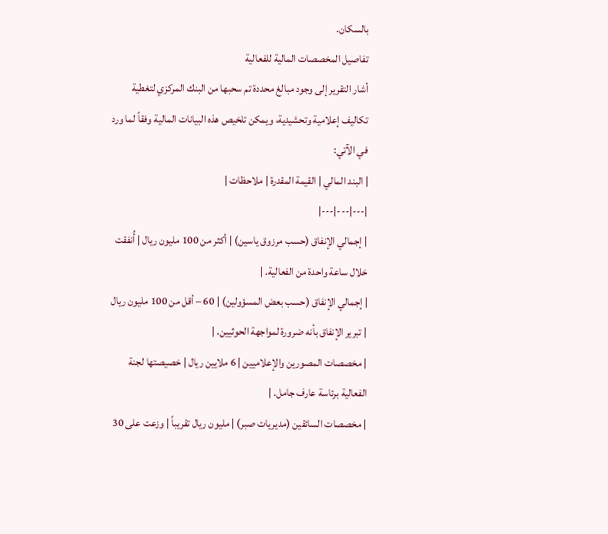بالسكان.
تفاصيل المخصصات المالية للفعالية
أشار التقرير إلى وجود مبالغ محددة تم سحبها من البنك المركزي لتغطية تكاليف إعلامية وتحشيدية، ويمكن تلخيص هذه البيانات المالية وفقاً لما ورد في الآتي:
| البند المالي | القيمة المقدرة | ملاحظات |
|---|---|---|
| إجمالي الإنفاق (حسب مرزوق ياسين) | أكثر من 100 مليون ريال | أُنفقت خلال ساعة واحدة من الفعالية. |
| إجمالي الإنفاق (حسب بعض المسؤولين) | 60 – أقل من 100 مليون ريال | تبرير الإنفاق بأنه ضرورة لمواجهة الحوثيين. |
| مخصصات المصورين والإعلاميين | 6 ملايين ريال | خصيصتها لجنة الفعالية برئاسة عارف جامل. |
| مخصصات السائقين (مديريات صبر) | مليون ريال تقريباً | وزعت على 30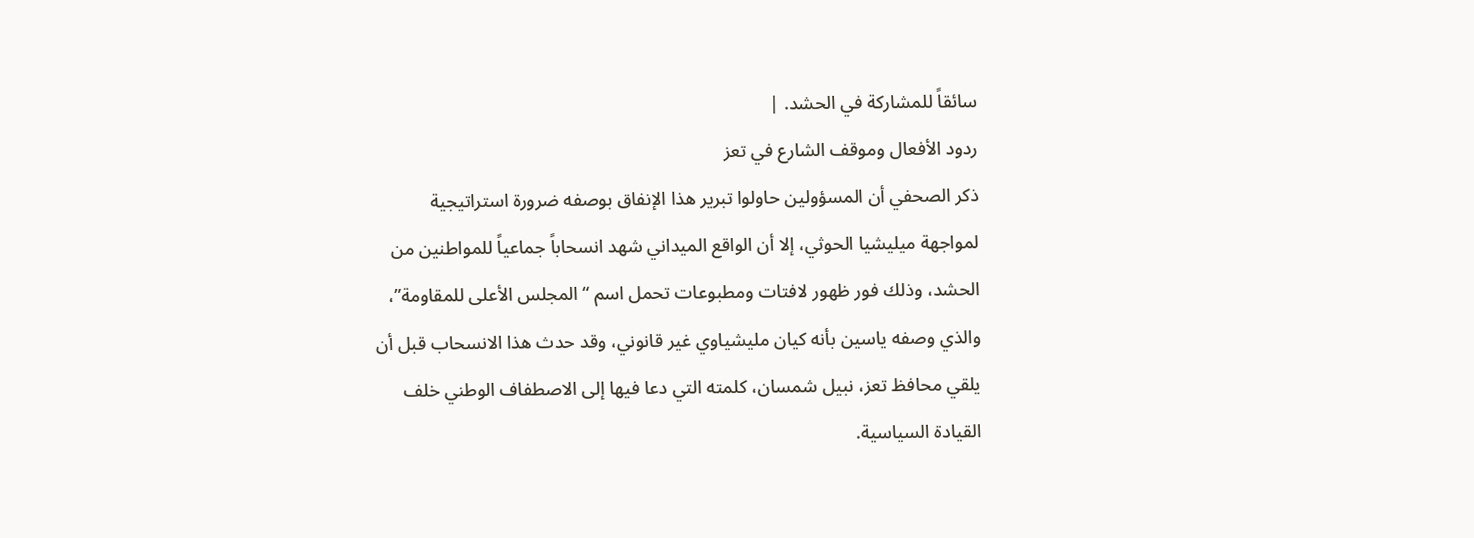سائقاً للمشاركة في الحشد. |
ردود الأفعال وموقف الشارع في تعز
ذكر الصحفي أن المسؤولين حاولوا تبرير هذا الإنفاق بوصفه ضرورة استراتيجية لمواجهة ميليشيا الحوثي، إلا أن الواقع الميداني شهد انسحاباً جماعياً للمواطنين من الحشد، وذلك فور ظهور لافتات ومطبوعات تحمل اسم “المجلس الأعلى للمقاومة”، والذي وصفه ياسين بأنه كيان مليشياوي غير قانوني، وقد حدث هذا الانسحاب قبل أن يلقي محافظ تعز، نبيل شمسان، كلمته التي دعا فيها إلى الاصطفاف الوطني خلف القيادة السياسية.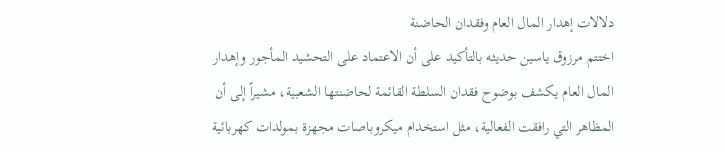دلالات إهدار المال العام وفقدان الحاضنة
اختتم مرزوق ياسين حديثه بالتأكيد على أن الاعتماد على التحشيد المأجور وإهدار المال العام يكشف بوضوح فقدان السلطة القائمة لحاضنتها الشعبية، مشيراً إلى أن المظاهر التي رافقت الفعالية، مثل استخدام ميكروباصات مجهزة بمولدات كهربائية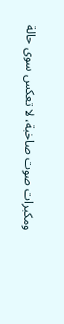ومكبرات صوت صاخبة، لا تعكس سوى حالة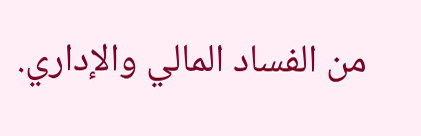من الفساد المالي والإداري.